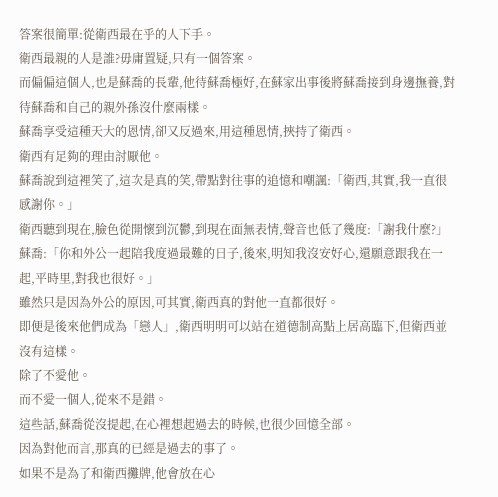答案很簡單:從衛西最在乎的人下手。
衛西最親的人是誰?毋庸置疑,只有一個答案。
而偏偏這個人,也是蘇喬的長輩,他待蘇喬極好,在蘇家出事後將蘇喬接到身邊撫養,對待蘇喬和自己的親外孫沒什麼兩樣。
蘇喬享受這種天大的恩情,卻又反過來,用這種恩情,挾持了衛西。
衛西有足夠的理由討厭他。
蘇喬說到這裡笑了,這次是真的笑,帶點對往事的追憶和嘲諷:「衛西,其實,我一直很感謝你。」
衛西聽到現在,臉色從開懷到沉鬱,到現在面無表情,聲音也低了幾度:「謝我什麼?」
蘇喬:「你和外公一起陪我度過最難的日子,後來,明知我沒安好心,還願意跟我在一起,平時里,對我也很好。」
雖然只是因為外公的原因,可其實,衛西真的對他一直都很好。
即便是後來他們成為「戀人」,衛西明明可以站在道德制高點上居高臨下,但衛西並沒有這樣。
除了不愛他。
而不愛一個人,從來不是錯。
這些話,蘇喬從沒提起,在心裡想起過去的時候,也很少回憶全部。
因為對他而言,那真的已經是過去的事了。
如果不是為了和衛西攤牌,他會放在心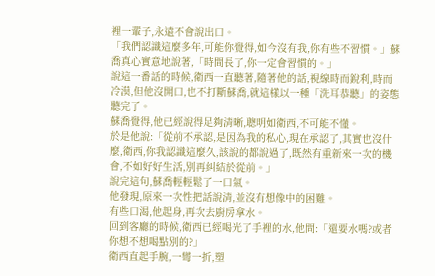裡一輩子,永遠不會說出口。
「我們認識這麼多年,可能你覺得,如今沒有我,你有些不習慣。」蘇喬真心實意地說著,「時間長了,你一定會習慣的。」
說這一番話的時候,衛西一直聽著,隨著他的話,視線時而銳利,時而冷漠,但他沒開口,也不打斷蘇喬,就這樣以一種「洗耳恭聽」的姿態聽完了。
蘇喬覺得,他已經說得足夠清晰,聰明如衛西,不可能不懂。
於是他說:「從前不承認,是因為我的私心,現在承認了,其實也沒什麼,衛西,你我認識這麼久,該說的都說過了,既然有重新來一次的機會,不如好好生活,別再糾結於從前。」
說完這句,蘇喬輕輕鬆了一口氣。
他發現,原來一次性把話說清,並沒有想像中的困難。
有些口渴,他起身,再次去廚房拿水。
回到客廳的時候,衛西已經喝光了手裡的水,他問:「還要水嗎?或者你想不想喝點別的?」
衛西直起手腕,一彎一折,塑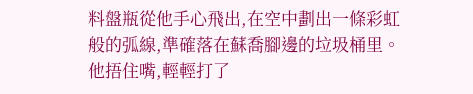料盤瓶從他手心飛出,在空中劃出一條彩虹般的弧線,準確落在蘇喬腳邊的垃圾桶里。
他捂住嘴,輕輕打了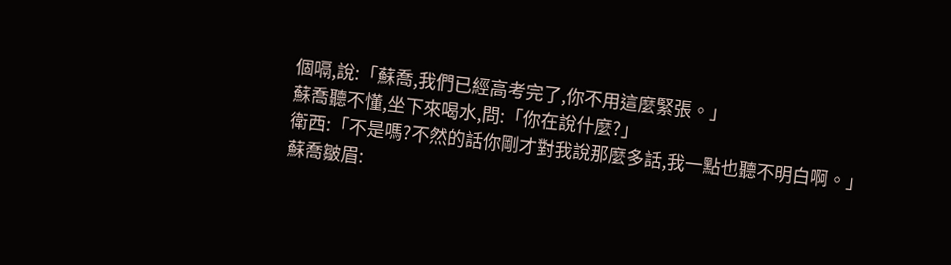個嗝,說:「蘇喬,我們已經高考完了,你不用這麼緊張。」
蘇喬聽不懂,坐下來喝水,問:「你在說什麼?」
衛西:「不是嗎?不然的話你剛才對我說那麼多話,我一點也聽不明白啊。」
蘇喬皺眉: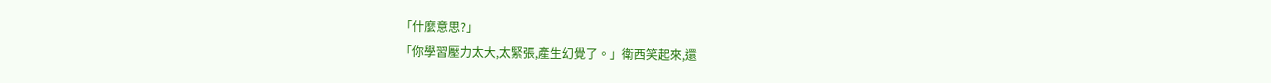「什麼意思?」
「你學習壓力太大,太緊張,產生幻覺了。」衛西笑起來,還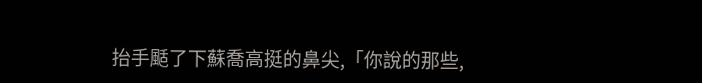抬手颳了下蘇喬高挺的鼻尖,「你說的那些,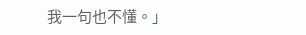我一句也不懂。」